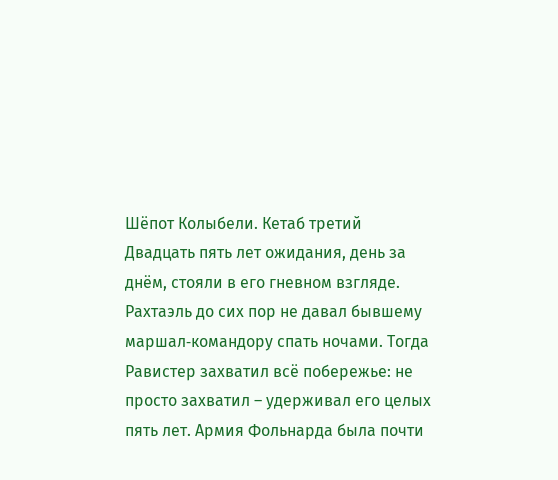Шёпот Колыбели. Кетаб третий
Двадцать пять лет ожидания, день за днём, стояли в его гневном взгляде. Рахтаэль до сих пор не давал бывшему маршал‑командору спать ночами. Тогда Равистер захватил всё побережье: не просто захватил – удерживал его целых пять лет. Армия Фольнарда была почти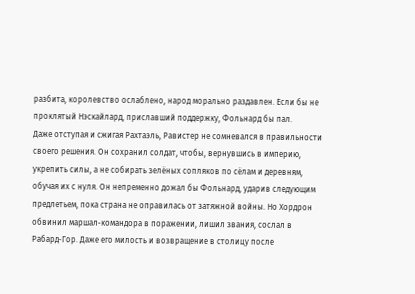разбита, королевство ослаблено, народ морально раздавлен. Если бы не проклятый Нэскайлард, приславший поддержку, Фольнард бы пал.
Даже отступая и сжигая Рахтаэль, Равистер не сомневался в правильности своего решения. Он сохранил солдат, чтобы, вернувшись в империю, укрепить силы, а не собирать зелёных сопляков по сёлам и деревням, обучая их с нуля. Он непременно дожал бы Фольнард, ударив следующим предлетьем, пока страна не оправилась от затяжной войны. Но Хордрон обвинил маршал‑командора в поражении, лишил звания, сослал в Рабард‑Гор. Даже его милость и возвращение в столицу после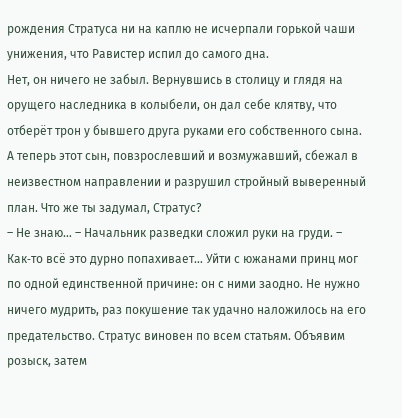рождения Стратуса ни на каплю не исчерпали горькой чаши унижения, что Равистер испил до самого дна.
Нет, он ничего не забыл. Вернувшись в столицу и глядя на орущего наследника в колыбели, он дал себе клятву, что отберёт трон у бывшего друга руками его собственного сына. А теперь этот сын, повзрослевший и возмужавший, сбежал в неизвестном направлении и разрушил стройный выверенный план. Что же ты задумал, Стратус?
– Не знаю… – Начальник разведки сложил руки на груди. – Как‑то всё это дурно попахивает… Уйти с южанами принц мог по одной единственной причине: он с ними заодно. Не нужно ничего мудрить, раз покушение так удачно наложилось на его предательство. Стратус виновен по всем статьям. Объявим розыск, затем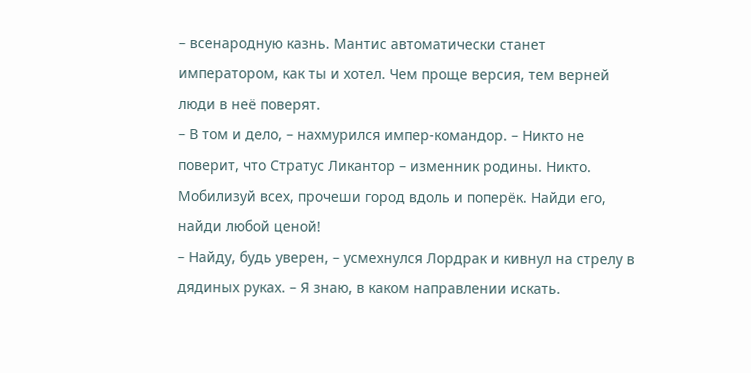– всенародную казнь. Мантис автоматически станет императором, как ты и хотел. Чем проще версия, тем верней люди в неё поверят.
– В том и дело, – нахмурился импер‑командор. – Никто не поверит, что Стратус Ликантор – изменник родины. Никто. Мобилизуй всех, прочеши город вдоль и поперёк. Найди его, найди любой ценой!
– Найду, будь уверен, – усмехнулся Лордрак и кивнул на стрелу в дядиных руках. – Я знаю, в каком направлении искать.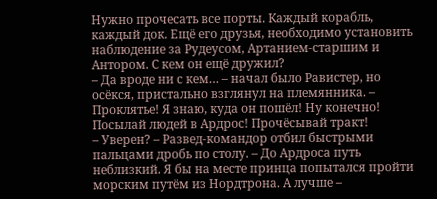Нужно прочесать все порты. Каждый корабль, каждый док. Ещё его друзья, необходимо установить наблюдение за Рудеусом, Артанием‑старшим и Антором. С кем он ещё дружил?
– Да вроде ни с кем… – начал было Равистер, но осёкся, пристально взглянул на племянника. – Проклятье! Я знаю, куда он пошёл! Ну конечно! Посылай людей в Ардрос! Прочёсывай тракт!
– Уверен? – Развед‑командор отбил быстрыми пальцами дробь по столу. – До Ардроса путь неблизкий. Я бы на месте принца попытался пройти морским путём из Нордтрона. А лучше –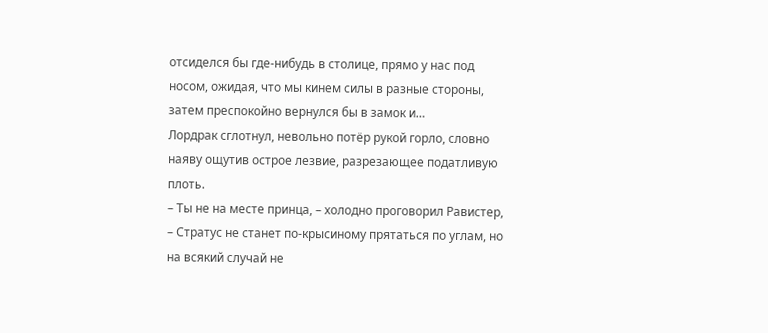отсиделся бы где‑нибудь в столице, прямо у нас под носом, ожидая, что мы кинем силы в разные стороны, затем преспокойно вернулся бы в замок и…
Лордрак сглотнул, невольно потёр рукой горло, словно наяву ощутив острое лезвие, разрезающее податливую плоть.
– Ты не на месте принца, – холодно проговорил Равистер, – Стратус не станет по‑крысиному прятаться по углам, но на всякий случай не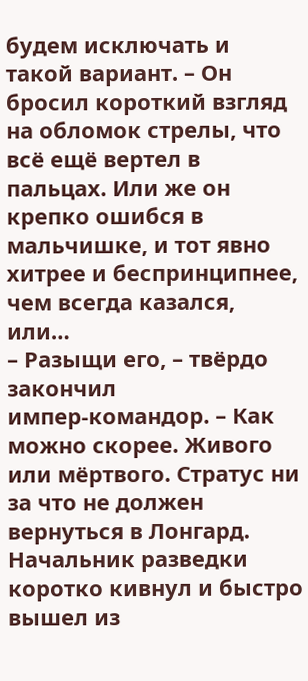будем исключать и такой вариант. – Он бросил короткий взгляд на обломок стрелы, что всё ещё вертел в пальцах. Или же он крепко ошибся в мальчишке, и тот явно хитрее и беспринципнее, чем всегда казался, или…
– Разыщи его, – твёрдо закончил импер‑командор. – Как можно скорее. Живого или мёртвого. Стратус ни за что не должен вернуться в Лонгард.
Начальник разведки коротко кивнул и быстро вышел из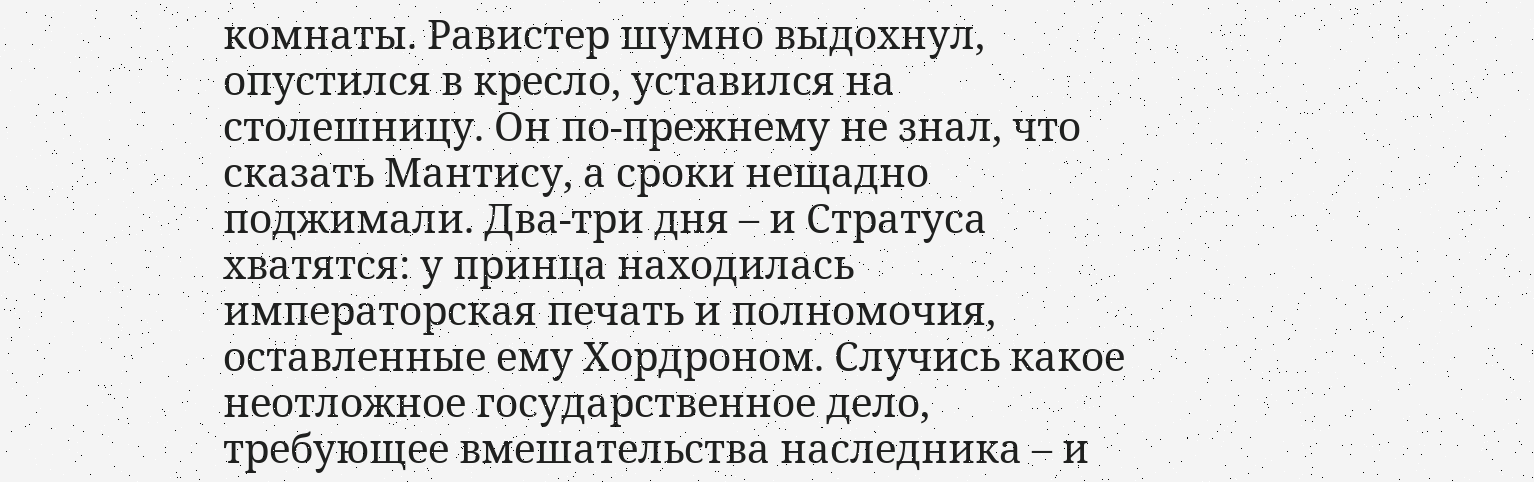комнаты. Равистер шумно выдохнул, опустился в кресло, уставился на столешницу. Он по‑прежнему не знал, что сказать Мантису, а сроки нещадно поджимали. Два‑три дня – и Стратуса хватятся: у принца находилась императорская печать и полномочия, оставленные ему Хордроном. Случись какое неотложное государственное дело, требующее вмешательства наследника – и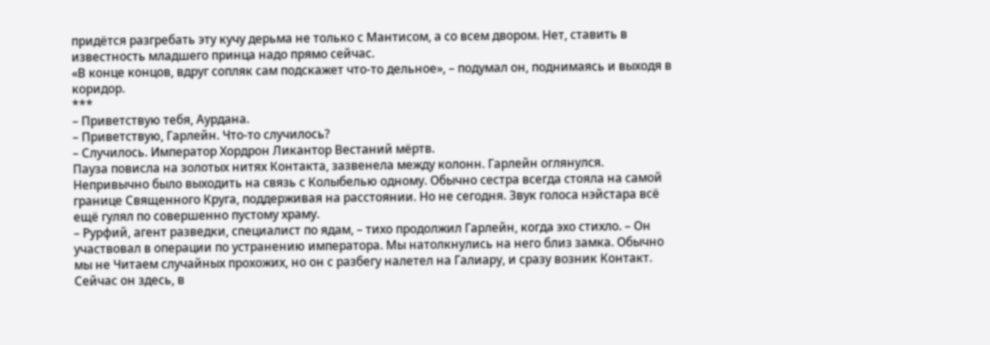придётся разгребать эту кучу дерьма не только с Мантисом, а со всем двором. Нет, ставить в известность младшего принца надо прямо сейчас.
«В конце концов, вдруг сопляк сам подскажет что‑то дельное», – подумал он, поднимаясь и выходя в коридор.
***
– Приветствую тебя, Аурдана.
– Приветствую, Гарлейн. Что‑то случилось?
– Случилось. Император Хордрон Ликантор Вестаний мёртв.
Пауза повисла на золотых нитях Контакта, зазвенела между колонн. Гарлейн оглянулся. Непривычно было выходить на связь с Колыбелью одному. Обычно сестра всегда стояла на самой границе Священного Круга, поддерживая на расстоянии. Но не сегодня. Звук голоса нэйстара всё ещё гулял по совершенно пустому храму.
– Рурфий, агент разведки, специалист по ядам, – тихо продолжил Гарлейн, когда эхо стихло. – Он участвовал в операции по устранению императора. Мы натолкнулись на него близ замка. Обычно мы не Читаем случайных прохожих, но он с разбегу налетел на Галиару, и сразу возник Контакт. Сейчас он здесь, в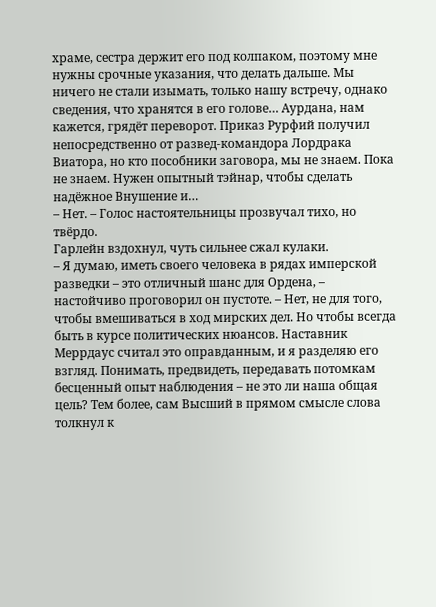храме, сестра держит его под колпаком, поэтому мне нужны срочные указания, что делать дальше. Мы ничего не стали изымать, только нашу встречу, однако сведения, что хранятся в его голове… Аурдана, нам кажется, грядёт переворот. Приказ Рурфий получил непосредственно от развед‑командора Лордрака Виатора, но кто пособники заговора, мы не знаем. Пока не знаем. Нужен опытный тэйнар, чтобы сделать надёжное Внушение и…
– Нет. – Голос настоятельницы прозвучал тихо, но твёрдо.
Гарлейн вздохнул, чуть сильнее сжал кулаки.
– Я думаю, иметь своего человека в рядах имперской разведки – это отличный шанс для Ордена, – настойчиво проговорил он пустоте. – Нет, не для того, чтобы вмешиваться в ход мирских дел. Но чтобы всегда быть в курсе политических нюансов. Наставник Меррдаус считал это оправданным, и я разделяю его взгляд. Понимать, предвидеть, передавать потомкам бесценный опыт наблюдения – не это ли наша общая цель? Тем более, сам Высший в прямом смысле слова толкнул к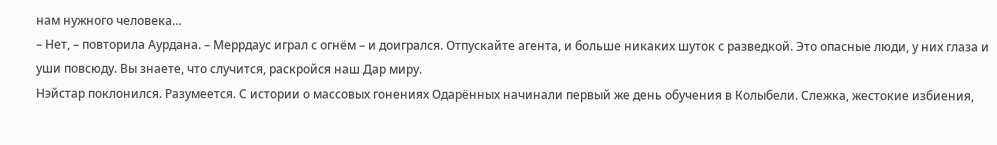нам нужного человека…
– Нет, – повторила Аурдана. – Меррдаус играл с огнём – и доигрался. Отпускайте агента, и больше никаких шуток с разведкой. Это опасные люди, у них глаза и уши повсюду. Вы знаете, что случится, раскройся наш Дар миру.
Нэйстар поклонился. Разумеется. С истории о массовых гонениях Одарённых начинали первый же день обучения в Колыбели. Слежка, жестокие избиения,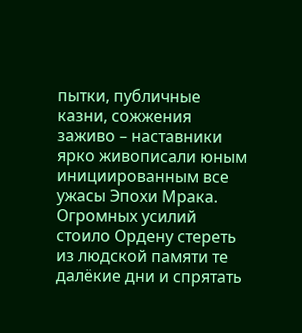пытки, публичные казни, сожжения заживо – наставники ярко живописали юным инициированным все ужасы Эпохи Мрака. Огромных усилий стоило Ордену стереть из людской памяти те далёкие дни и спрятать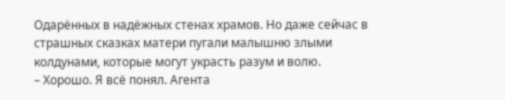Одарённых в надёжных стенах храмов. Но даже сейчас в страшных сказках матери пугали малышню злыми колдунами, которые могут украсть разум и волю.
– Хорошо. Я всё понял. Агента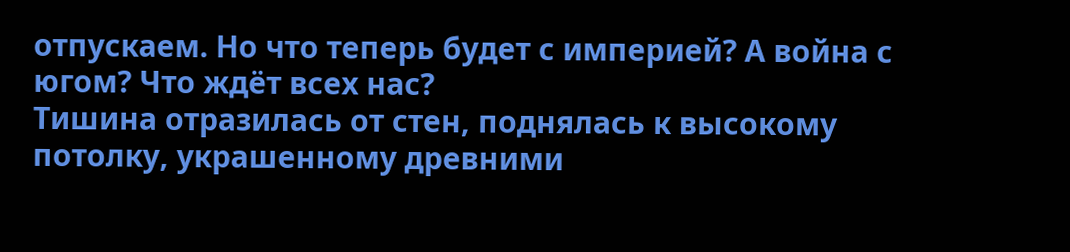отпускаем. Но что теперь будет с империей? А война с югом? Что ждёт всех нас?
Тишина отразилась от стен, поднялась к высокому потолку, украшенному древними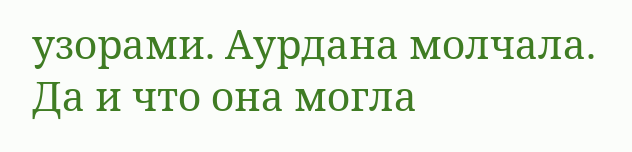узорами. Аурдана молчала. Да и что она могла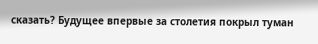сказать? Будущее впервые за столетия покрыл туман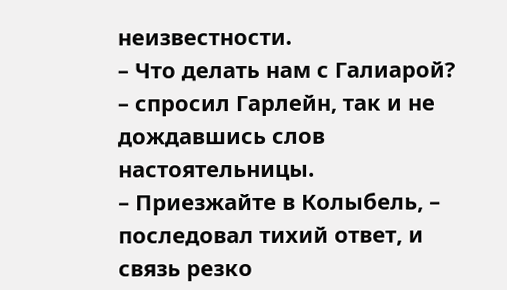неизвестности.
– Что делать нам с Галиарой? – спросил Гарлейн, так и не дождавшись слов настоятельницы.
– Приезжайте в Колыбель, – последовал тихий ответ, и связь резко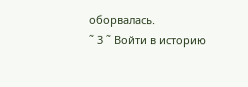оборвалась.
˜ 3 ˜ Войти в историю